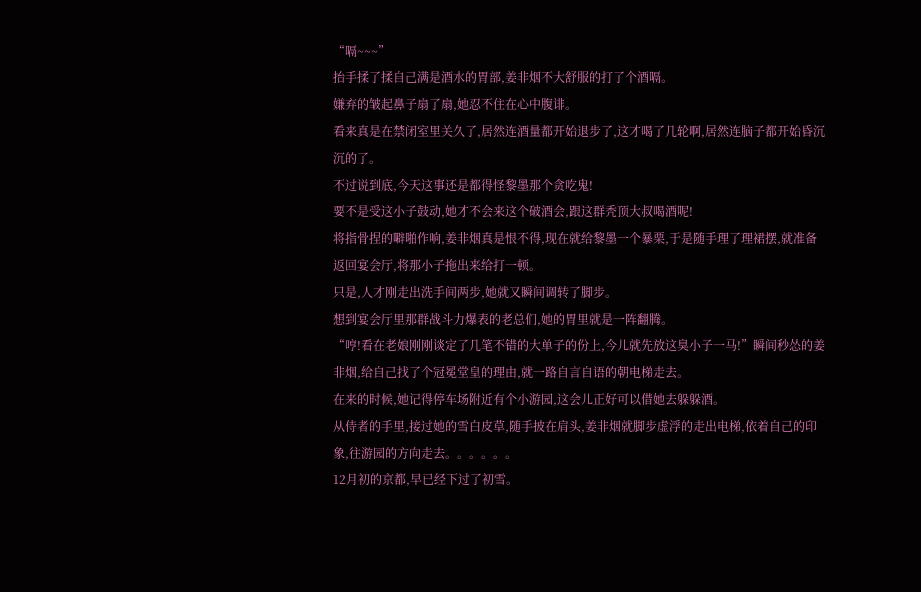“嗝~~~”
抬手揉了揉自己满是酒水的胃部,姜非烟不大舒服的打了个酒嗝。
嫌弃的皱起鼻子扇了扇,她忍不住在心中腹诽。
看来真是在禁闭室里关久了,居然连酒量都开始退步了,这才喝了几轮啊,居然连脑子都开始昏沉沉的了。
不过说到底,今天这事还是都得怪黎墨那个贪吃鬼!
要不是受这小子鼓动,她才不会来这个破酒会,跟这群秃顶大叔喝酒呢!
将指骨捏的噼啪作响,姜非烟真是恨不得,现在就给黎墨一个暴栗,于是随手理了理裙摆,就准备返回宴会厅,将那小子拖出来给打一顿。
只是,人才刚走出洗手间两步,她就又瞬间调转了脚步。
想到宴会厅里那群战斗力爆表的老总们,她的胃里就是一阵翻腾。
“哼!看在老娘刚刚谈定了几笔不错的大单子的份上,今儿就先放这臭小子一马!”瞬间秒怂的姜非烟,给自己找了个冠冕堂皇的理由,就一路自言自语的朝电梯走去。
在来的时候,她记得停车场附近有个小游园,这会儿正好可以借她去躲躲酒。
从侍者的手里,接过她的雪白皮草,随手披在肩头,姜非烟就脚步虚浮的走出电梯,依着自己的印象,往游园的方向走去。。。。。。
12月初的京都,早已经下过了初雪。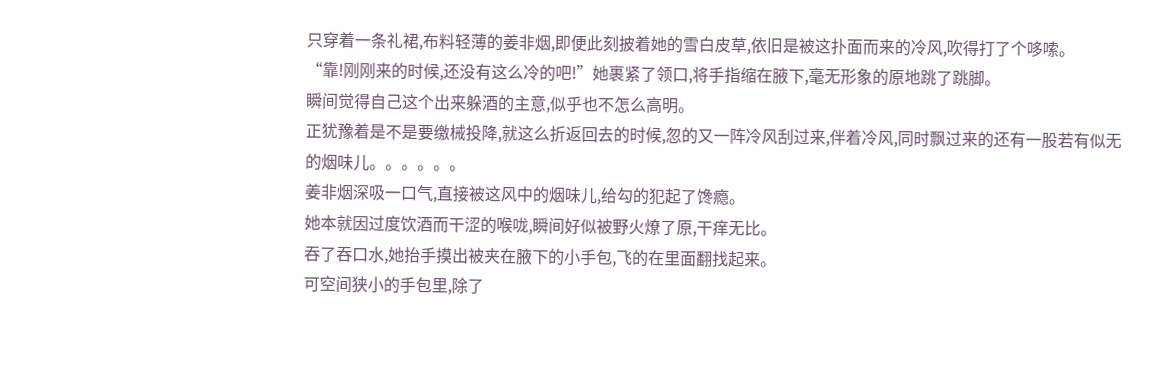只穿着一条礼裙,布料轻薄的姜非烟,即便此刻披着她的雪白皮草,依旧是被这扑面而来的冷风,吹得打了个哆嗦。
“靠!刚刚来的时候,还没有这么冷的吧!”她裹紧了领口,将手指缩在腋下,毫无形象的原地跳了跳脚。
瞬间觉得自己这个出来躲酒的主意,似乎也不怎么高明。
正犹豫着是不是要缴械投降,就这么折返回去的时候,忽的又一阵冷风刮过来,伴着冷风,同时飘过来的还有一股若有似无的烟味儿。。。。。。
姜非烟深吸一口气,直接被这风中的烟味儿,给勾的犯起了馋瘾。
她本就因过度饮酒而干涩的喉咙,瞬间好似被野火燎了原,干痒无比。
吞了吞口水,她抬手摸出被夹在腋下的小手包,飞的在里面翻找起来。
可空间狭小的手包里,除了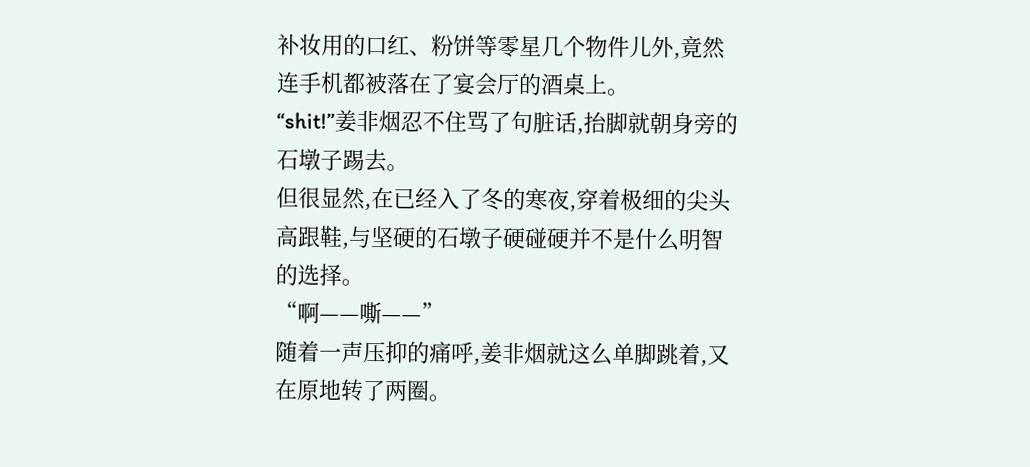补妆用的口红、粉饼等零星几个物件儿外,竟然连手机都被落在了宴会厅的酒桌上。
“shit!”姜非烟忍不住骂了句脏话,抬脚就朝身旁的石墩子踢去。
但很显然,在已经入了冬的寒夜,穿着极细的尖头高跟鞋,与坚硬的石墩子硬碰硬并不是什么明智的选择。
“啊——嘶——”
随着一声压抑的痛呼,姜非烟就这么单脚跳着,又在原地转了两圈。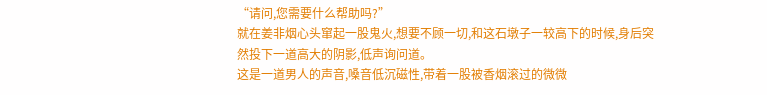“请问,您需要什么帮助吗?”
就在姜非烟心头窜起一股鬼火,想要不顾一切,和这石墩子一较高下的时候,身后突然投下一道高大的阴影,低声询问道。
这是一道男人的声音,嗓音低沉磁性,带着一股被香烟滚过的微微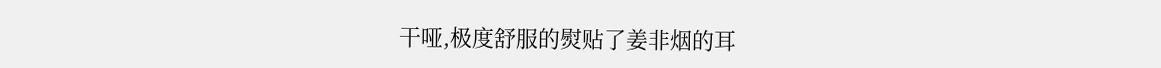干哑,极度舒服的熨贴了姜非烟的耳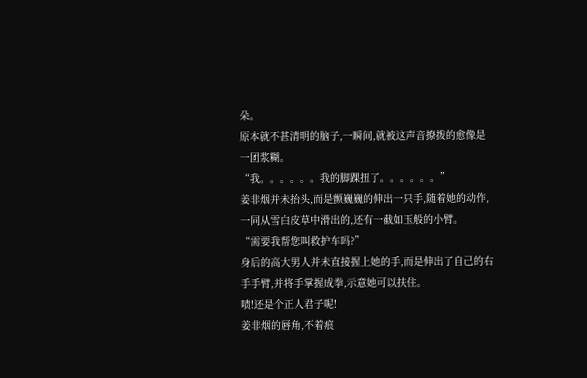朵。
原本就不甚清明的脑子,一瞬间,就被这声音撩拨的愈像是一团浆糊。
“我。。。。。。我的脚踝扭了。。。。。。”
姜非烟并未抬头,而是颤巍巍的伸出一只手,随着她的动作,一同从雪白皮草中滑出的,还有一截如玉般的小臂。
“需要我帮您叫救护车吗?”
身后的高大男人并未直接握上她的手,而是伸出了自己的右手手臂,并将手掌握成拳,示意她可以扶住。
啧!还是个正人君子呢!
姜非烟的唇角,不着痕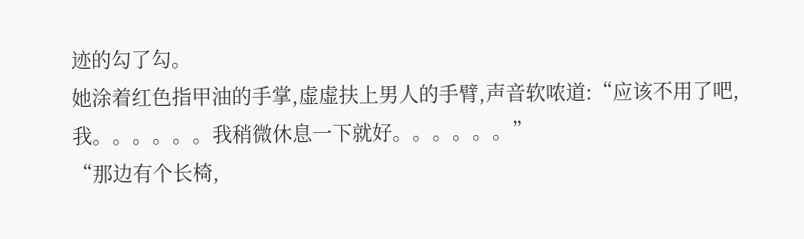迹的勾了勾。
她涂着红色指甲油的手掌,虚虚扶上男人的手臂,声音软哝道:“应该不用了吧,我。。。。。。我稍微休息一下就好。。。。。。”
“那边有个长椅,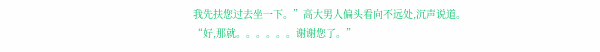我先扶您过去坐一下。”高大男人偏头看向不远处,沉声说道。
“好,那就。。。。。。谢谢您了。”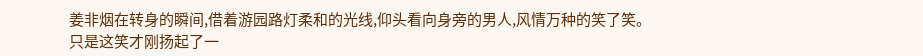姜非烟在转身的瞬间,借着游园路灯柔和的光线,仰头看向身旁的男人,风情万种的笑了笑。
只是这笑才刚扬起了一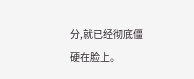分,就已经彻底僵硬在脸上。